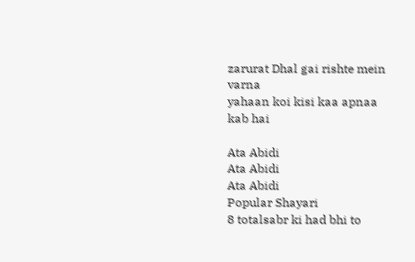zarurat Dhal gai rishte mein varna
yahaan koi kisi kaa apnaa kab hai

Ata Abidi
Ata Abidi
Ata Abidi
Popular Shayari
8 totalsabr ki had bhi to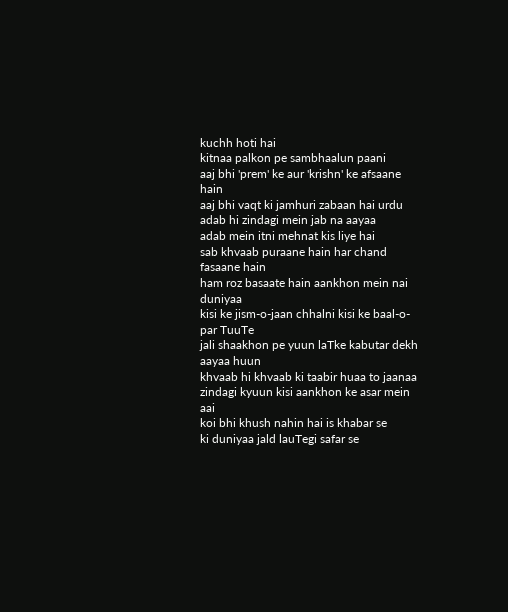kuchh hoti hai
kitnaa palkon pe sambhaalun paani
aaj bhi 'prem' ke aur 'krishn' ke afsaane hain
aaj bhi vaqt ki jamhuri zabaan hai urdu
adab hi zindagi mein jab na aayaa
adab mein itni mehnat kis liye hai
sab khvaab puraane hain har chand fasaane hain
ham roz basaate hain aankhon mein nai duniyaa
kisi ke jism-o-jaan chhalni kisi ke baal-o-par TuuTe
jali shaakhon pe yuun laTke kabutar dekh aayaa huun
khvaab hi khvaab ki taabir huaa to jaanaa
zindagi kyuun kisi aankhon ke asar mein aai
koi bhi khush nahin hai is khabar se
ki duniyaa jald lauTegi safar se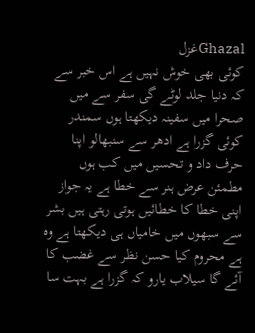Ghazalغزل
کوئی بھی خوش نہیں ہے اس خبر سے کہ دنیا جلد لوٹے گی سفر سے میں صحرا میں سفینہ دیکھتا ہوں سمندر کوئی گزرا ہے ادھر سے سنبھالو اپنا حرف داد و تحسیں میں کب ہوں مطمئن عرض ہنر سے خطا ہے یہ جواز اپنی خطا کا خطائیں ہوتی رہتی ہیں بشر سے سبھوں میں خامیاں ہی دیکھتا ہے وہ ہے محروم کیا حسن نظر سے غضب کا آئے گا سیلاب یارو کہ گزرا ہے بہت سا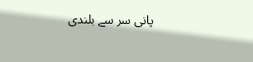پانی سر سے بلندی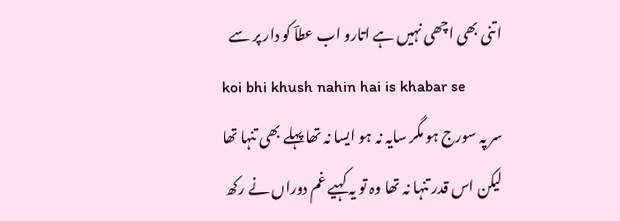اتنی بھی اچھی نہیں ہے اتارو اب عطاؔ کو دار پر سے
koi bhi khush nahin hai is khabar se
سر پہ سورج ہو مگر سایہ نہ ہو ایسا نہ تھا پہلے بھی تنہا تھا لیکن اس قدر تنہا نہ تھا وہ تو یہ کہیے غم دوراں نے رکھ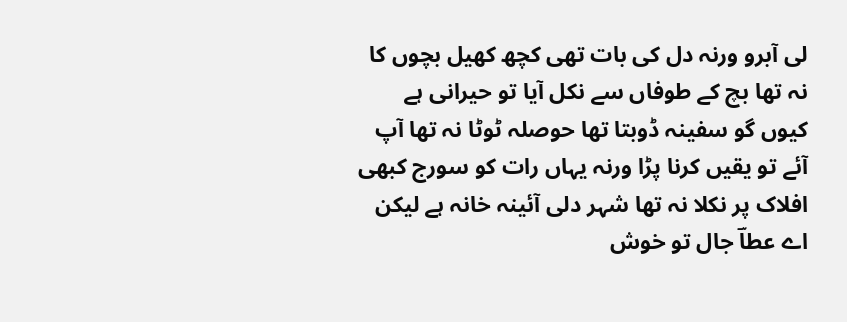لی آبرو ورنہ دل کی بات تھی کچھ کھیل بچوں کا نہ تھا بچ کے طوفاں سے نکل آیا تو حیرانی ہے کیوں گو سفینہ ڈوبتا تھا حوصلہ ٹوٹا نہ تھا آپ آئے تو یقیں کرنا پڑا ورنہ یہاں رات کو سورج کبھی افلاک پر نکلا نہ تھا شہر دلی آئینہ خانہ ہے لیکن اے عطاؔ جال تو خوش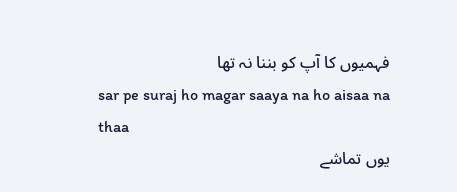فہمیوں کا آپ کو بننا نہ تھا
sar pe suraj ho magar saaya na ho aisaa na thaa
یوں تماشے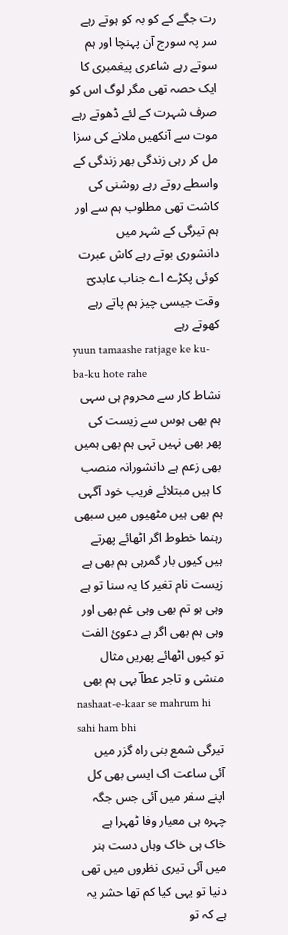رت جگے کے کو بہ کو ہوتے رہے سر پہ سورج آن پہنچا اور ہم سوتے رہے شاعری پیغمبری کا ایک حصہ تھی مگر لوگ اس کو صرف شہرت کے لئے ڈھوتے رہے موت سے آنکھیں ملانے کی سزا مل کر رہی زندگی بھر زندگی کے واسطے روتے رہے روشنی کی کاشت تھی مطلوب ہم سے اور ہم تیرگی کے شہر میں دانشوری بوتے رہے کاش عبرت کوئی پکڑے اے جناب عابدیؔ وقت جیسی چیز ہم پاتے رہے کھوتے رہے
yuun tamaashe ratjage ke ku-ba-ku hote rahe
نشاط کار سے محروم ہی سہی ہم بھی ہوس سے زیست کی پھر بھی نہیں تہی ہم بھی ہمیں بھی زعم ہے دانشورانہ منصب کا ہیں مبتلائے فریب خود آگہی ہم بھی ہیں مٹھیوں میں سبھی رہنما خطوط اگر اٹھائے پھرتے ہیں کیوں بار گمرہی ہم بھی ہے زیست نام تغیر کا یہ سنا تو ہے وہی ہو تم بھی وہی غم بھی اور وہی ہم بھی اگر ہے دعویٔ الفت تو کیوں اٹھائے پھریں مثال منشی و تاجر عطاؔ بہی ہم بھی
nashaat-e-kaar se mahrum hi sahi ham bhi
تیرگی شمع بنی راہ گزر میں آئی ساعت اک ایسی بھی کل اپنے سفر میں آئی جس جگہ چہرہ ہی معیار وفا ٹھہرا ہے خاک ہی خاک وہاں دست ہنر میں آئی تیری نظروں میں تھی دنیا تو یہی کیا کم تھا حشر یہ ہے کہ تو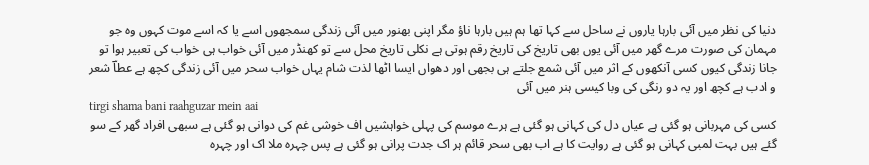دنیا کی نظر میں آئی بارہا یاروں نے ساحل سے کہا تھا ہم ہیں بارہا ناؤ مگر اپنی بھنور میں آئی زندگی سمجھوں اسے یا کہ اسے موت کہوں وہ جو مہمان کی صورت مرے گھر میں آئی یوں بھی تاریخ کی تاریخ رقم ہوتی ہے نکلی تاریخ محل سے تو کھنڈر میں آئی خواب ہی خواب کی تعبیر ہوا تو جانا زندگی کیوں کسی آنکھوں کے اثر میں آئی شمع جلتے ہی بجھی اور دھواں ایسا اٹھا لذت شام یہاں خواب سحر میں آئی زندگی کچھ ہے عطاؔ شعر و ادب ہے کچھ اور یہ دو رنگی کی وبا کیسی ہنر میں آئی
tirgi shama bani raahguzar mein aai
کسی کی مہربانی ہو گئی ہے عیاں دل کی کہانی ہو گئی ہے ہرے موسم کی پہلی خواہشیں اف خوشی غم کی دوانی ہو گئی ہے سبھی افراد گھر کے سو گئے ہیں بہت لمبی کہانی ہو گئی ہے روایت کا ہے اب بھی سحر قائم ہر اک جدت پرانی ہو گئی ہے پس چہرہ ملا اک اور چہرہ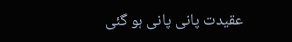عقیدت پانی پانی ہو گئی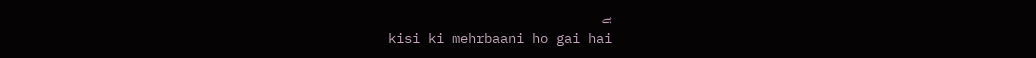ہے
kisi ki mehrbaani ho gai hai